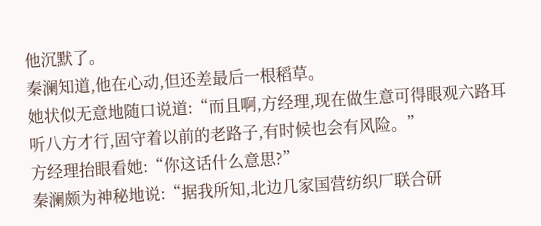他沉默了。
秦澜知道,他在心动,但还差最后一根稻草。
她状似无意地随口说道:“而且啊,方经理,现在做生意可得眼观六路耳听八方才行,固守着以前的老路子,有时候也会有风险。”
方经理抬眼看她:“你这话什么意思?”
秦澜颇为神秘地说:“据我所知,北边几家国营纺织厂联合研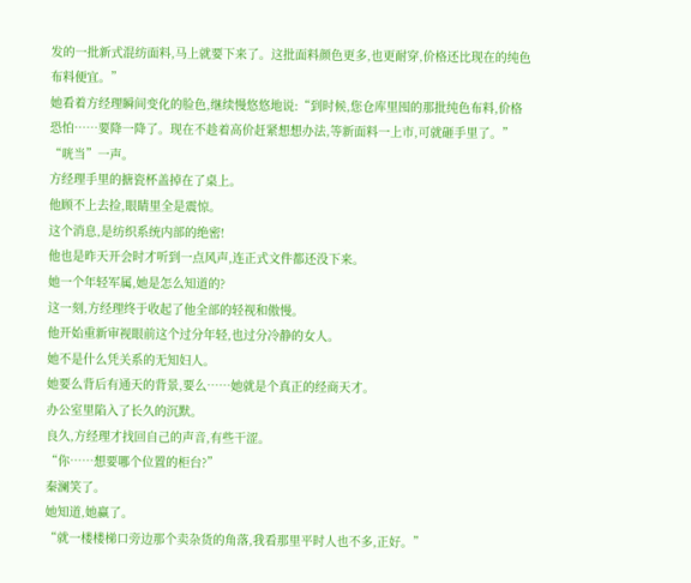发的一批新式混纺面料,马上就要下来了。这批面料颜色更多,也更耐穿,价格还比现在的纯色布料便宜。”
她看着方经理瞬间变化的脸色,继续慢悠悠地说:“到时候,您仓库里囤的那批纯色布料,价格恐怕……要降一降了。现在不趁着高价赶紧想想办法,等新面料一上市,可就砸手里了。”
“咣当”一声。
方经理手里的搪瓷杯盖掉在了桌上。
他顾不上去捡,眼睛里全是震惊。
这个消息,是纺织系统内部的绝密!
他也是昨天开会时才听到一点风声,连正式文件都还没下来。
她一个年轻军属,她是怎么知道的?
这一刻,方经理终于收起了他全部的轻视和傲慢。
他开始重新审视眼前这个过分年轻,也过分冷静的女人。
她不是什么凭关系的无知妇人。
她要么背后有通天的背景,要么……她就是个真正的经商天才。
办公室里陷入了长久的沉默。
良久,方经理才找回自己的声音,有些干涩。
“你……想要哪个位置的柜台?”
秦澜笑了。
她知道,她赢了。
“就一楼楼梯口旁边那个卖杂货的角落,我看那里平时人也不多,正好。”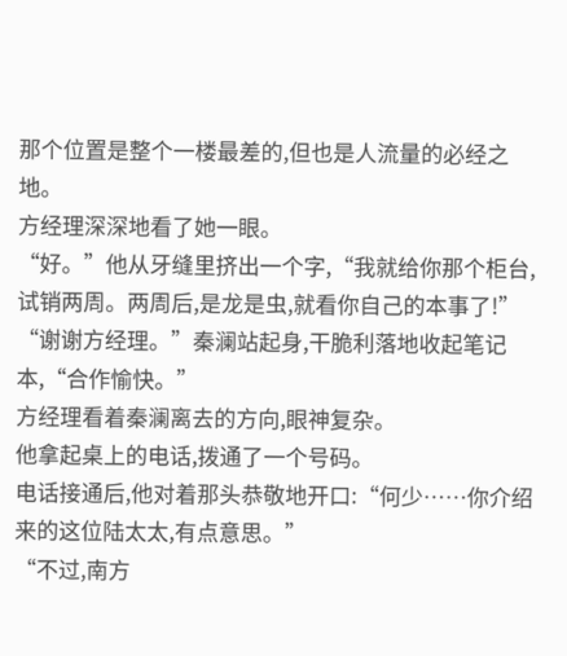那个位置是整个一楼最差的,但也是人流量的必经之地。
方经理深深地看了她一眼。
“好。”他从牙缝里挤出一个字,“我就给你那个柜台,试销两周。两周后,是龙是虫,就看你自己的本事了!”
“谢谢方经理。”秦澜站起身,干脆利落地收起笔记本,“合作愉快。”
方经理看着秦澜离去的方向,眼神复杂。
他拿起桌上的电话,拨通了一个号码。
电话接通后,他对着那头恭敬地开口:“何少……你介绍来的这位陆太太,有点意思。”
“不过,南方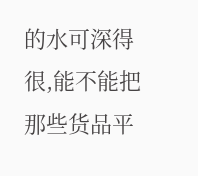的水可深得很,能不能把那些货品平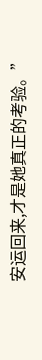安运回来,才是她真正的考验。”